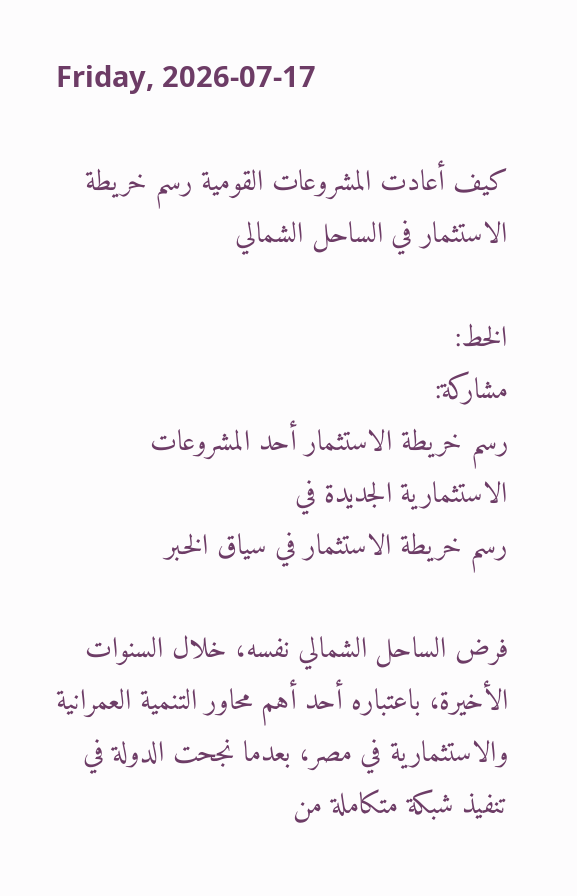Friday, 2026-07-17

كيف أعادت المشروعات القومية رسم خريطة الاستثمار في الساحل الشمالي

الخط:
مشاركة:
رسم خريطة الاستثمار أحد المشروعات الاستثمارية الجديدة في
رسم خريطة الاستثمار في سياق الخبر

فرض الساحل الشمالي نفسه، خلال السنوات الأخيرة، باعتباره أحد أهم محاور التنمية العمرانية والاستثمارية في مصر، بعدما نجحت الدولة في تنفيذ شبكة متكاملة من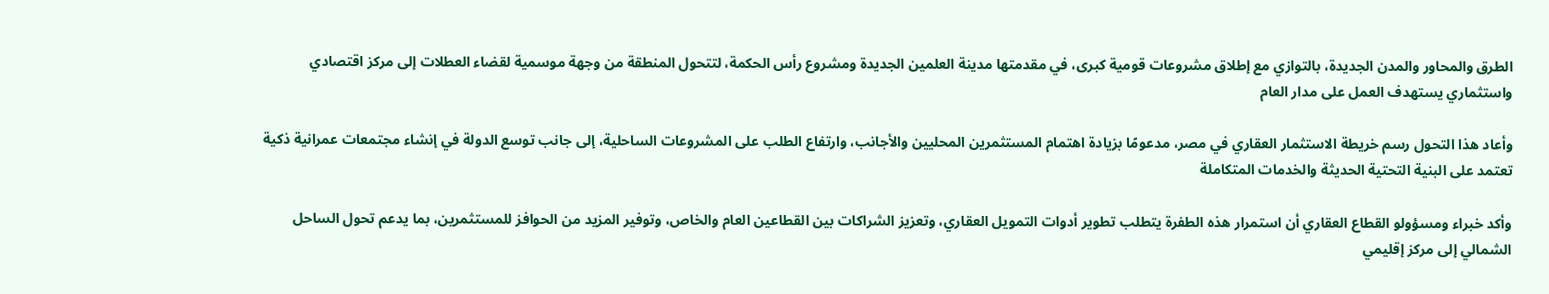الطرق والمحاور والمدن الجديدة، بالتوازي مع إطلاق مشروعات قومية كبرى، في مقدمتها مدينة العلمين الجديدة ومشروع رأس الحكمة، لتتحول المنطقة من وجهة موسمية لقضاء العطلات إلى مركز اقتصادي واستثماري يستهدف العمل على مدار العام

وأعاد هذا التحول رسم خريطة الاستثمار العقاري في مصر، مدعومًا بزيادة اهتمام المستثمرين المحليين والأجانب، وارتفاع الطلب على المشروعات الساحلية، إلى جانب توسع الدولة في إنشاء مجتمعات عمرانية ذكية تعتمد على البنية التحتية الحديثة والخدمات المتكاملة

وأكد خبراء ومسؤولو القطاع العقاري أن استمرار هذه الطفرة يتطلب تطوير أدوات التمويل العقاري، وتعزيز الشراكات بين القطاعين العام والخاص، وتوفير المزيد من الحوافز للمستثمرين، بما يدعم تحول الساحل الشمالي إلى مركز إقليمي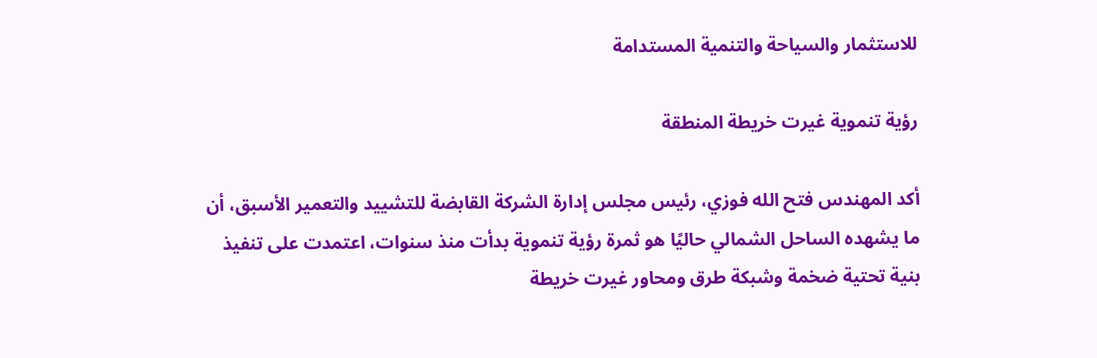للاستثمار والسياحة والتنمية المستدامة

رؤية تنموية غيرت خريطة المنطقة

أكد المهندس فتح الله فوزي، رئيس مجلس إدارة الشركة القابضة للتشييد والتعمير الأسبق، أن ما يشهده الساحل الشمالي حاليًا هو ثمرة رؤية تنموية بدأت منذ سنوات، اعتمدت على تنفيذ بنية تحتية ضخمة وشبكة طرق ومحاور غيرت خريطة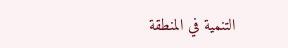التنمية في المنطقة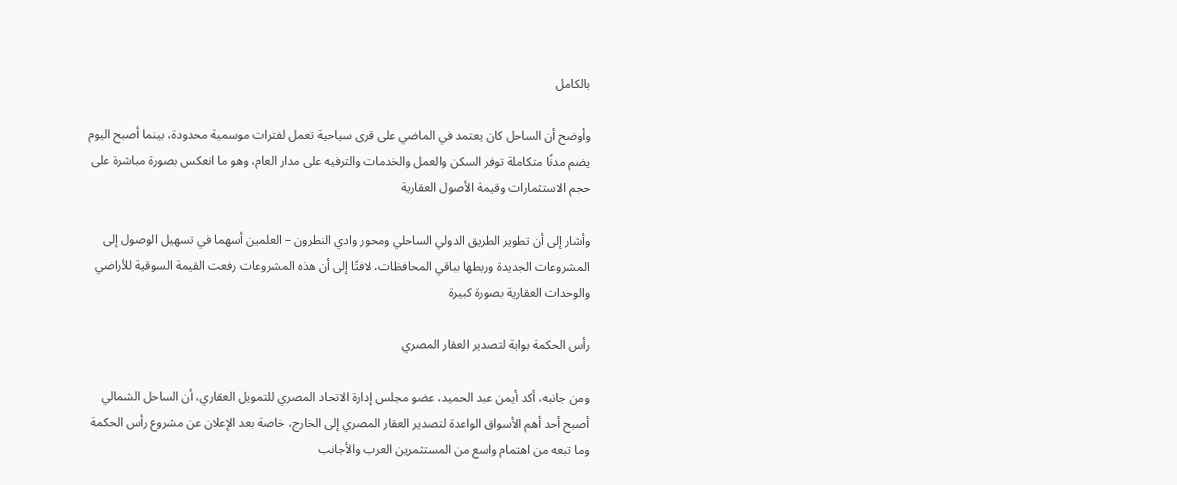بالكامل

وأوضح أن الساحل كان يعتمد في الماضي على قرى سياحية تعمل لفترات موسمية محدودة، بينما أصبح اليوم يضم مدنًا متكاملة توفر السكن والعمل والخدمات والترفيه على مدار العام، وهو ما انعكس بصورة مباشرة على حجم الاستثمارات وقيمة الأصول العقارية

وأشار إلى أن تطوير الطريق الدولي الساحلي ومحور وادي النطرون – العلمين أسهما في تسهيل الوصول إلى المشروعات الجديدة وربطها بباقي المحافظات، لافتًا إلى أن هذه المشروعات رفعت القيمة السوقية للأراضي والوحدات العقارية بصورة كبيرة

رأس الحكمة بوابة لتصدير العقار المصري

ومن جانبه، أكد أيمن عبد الحميد، عضو مجلس إدارة الاتحاد المصري للتمويل العقاري، أن الساحل الشمالي أصبح أحد أهم الأسواق الواعدة لتصدير العقار المصري إلى الخارج، خاصة بعد الإعلان عن مشروع رأس الحكمة وما تبعه من اهتمام واسع من المستثمرين العرب والأجانب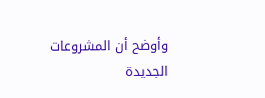وأوضح أن المشروعات الجديدة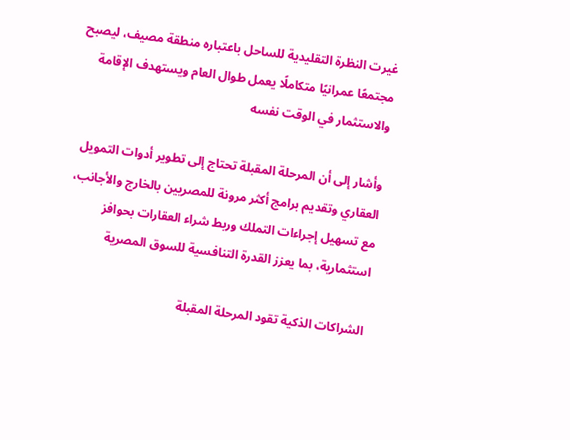غيرت النظرة التقليدية للساحل باعتباره منطقة مصيف، ليصبح مجتمعًا عمرانيًا متكاملًا يعمل طوال العام ويستهدف الإقامة والاستثمار في الوقت نفسه

وأشار إلى أن المرحلة المقبلة تحتاج إلى تطوير أدوات التمويل العقاري وتقديم برامج أكثر مرونة للمصريين بالخارج والأجانب، مع تسهيل إجراءات التملك وربط شراء العقارات بحوافز استثمارية، بما يعزز القدرة التنافسية للسوق المصرية

الشراكات الذكية تقود المرحلة المقبلة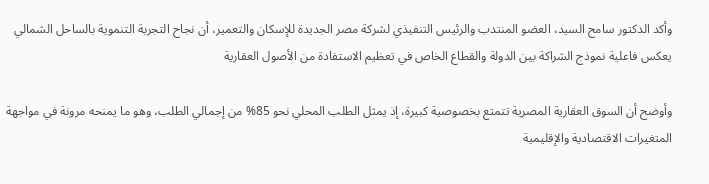وأكد الدكتور سامح السيد، العضو المنتدب والرئيس التنفيذي لشركة مصر الجديدة للإسكان والتعمير، أن نجاح التجربة التنموية بالساحل الشمالي يعكس فاعلية نموذج الشراكة بين الدولة والقطاع الخاص في تعظيم الاستفادة من الأصول العقارية

وأوضح أن السوق العقارية المصرية تتمتع بخصوصية كبيرة، إذ يمثل الطلب المحلي نحو 85% من إجمالي الطلب، وهو ما يمنحه مرونة في مواجهة المتغيرات الاقتصادية والإقليمية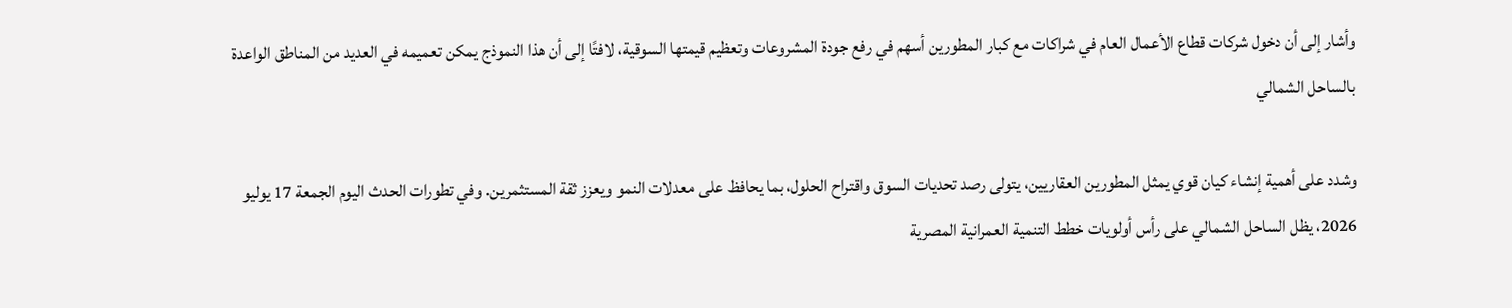وأشار إلى أن دخول شركات قطاع الأعمال العام في شراكات مع كبار المطورين أسهم في رفع جودة المشروعات وتعظيم قيمتها السوقية، لافتًا إلى أن هذا النموذج يمكن تعميمه في العديد من المناطق الواعدة بالساحل الشمالي

وشدد على أهمية إنشاء كيان قوي يمثل المطورين العقاريين، يتولى رصد تحديات السوق واقتراح الحلول، بما يحافظ على معدلات النمو ويعزز ثقة المستثمرين. وفي تطورات الحدث اليوم الجمعة 17 يوليو 2026، يظل الساحل الشمالي على رأس أولويات خطط التنمية العمرانية المصرية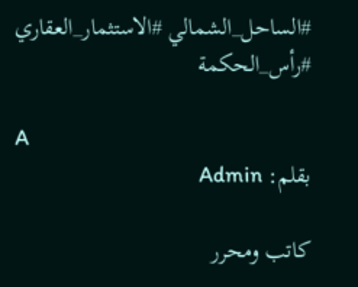#الساحل_الشمالي #الاستثمار_العقاري #رأس_الحكمة

A
بقلم: Admin

كاتب ومحرر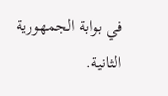في بوابة الجمهورية الثانية.